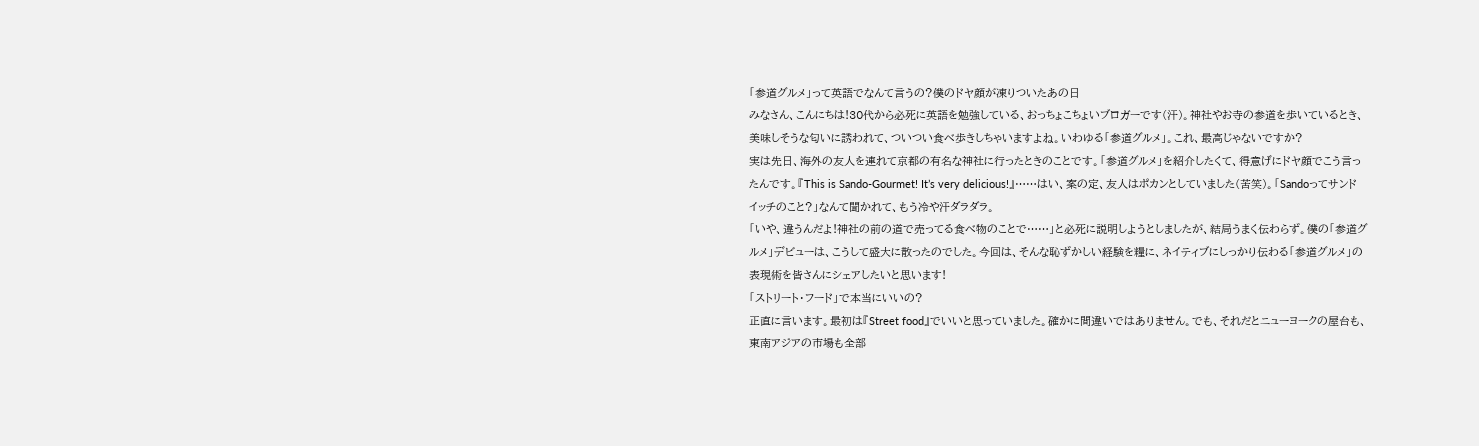「参道グルメ」って英語でなんて言うの?僕のドヤ顔が凍りついたあの日
みなさん、こんにちは!30代から必死に英語を勉強している、おっちょこちょいブロガーです(汗)。神社やお寺の参道を歩いているとき、美味しそうな匂いに誘われて、ついつい食べ歩きしちゃいますよね。いわゆる「参道グルメ」。これ、最高じゃないですか?
実は先日、海外の友人を連れて京都の有名な神社に行ったときのことです。「参道グルメ」を紹介したくて、得意げにドヤ顔でこう言ったんです。『This is Sando-Gourmet! It’s very delicious!』……はい、案の定、友人はポカンとしていました(苦笑)。「Sandoってサンドイッチのこと?」なんて聞かれて、もう冷や汗ダラダラ。
「いや、違うんだよ!神社の前の道で売ってる食べ物のことで……」と必死に説明しようとしましたが、結局うまく伝わらず。僕の「参道グルメ」デビューは、こうして盛大に散ったのでした。今回は、そんな恥ずかしい経験を糧に、ネイティブにしっかり伝わる「参道グルメ」の表現術を皆さんにシェアしたいと思います!
「ストリート・フード」で本当にいいの?
正直に言います。最初は『Street food』でいいと思っていました。確かに間違いではありません。でも、それだとニューヨークの屋台も、東南アジアの市場も全部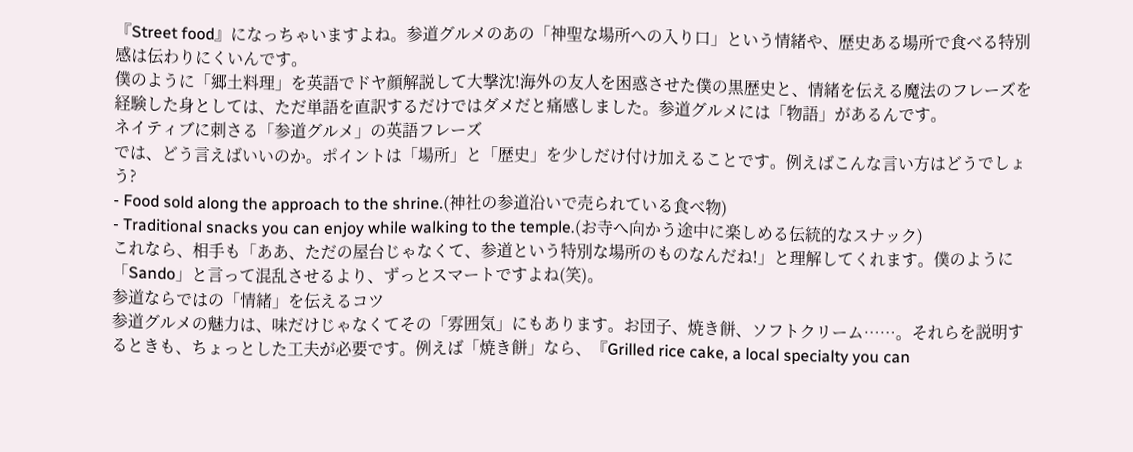『Street food』になっちゃいますよね。参道グルメのあの「神聖な場所への入り口」という情緒や、歴史ある場所で食べる特別感は伝わりにくいんです。
僕のように「郷土料理」を英語でドヤ顔解説して大撃沈!海外の友人を困惑させた僕の黒歴史と、情緒を伝える魔法のフレーズを経験した身としては、ただ単語を直訳するだけではダメだと痛感しました。参道グルメには「物語」があるんです。
ネイティブに刺さる「参道グルメ」の英語フレーズ
では、どう言えばいいのか。ポイントは「場所」と「歴史」を少しだけ付け加えることです。例えばこんな言い方はどうでしょう?
- Food sold along the approach to the shrine.(神社の参道沿いで売られている食べ物)
- Traditional snacks you can enjoy while walking to the temple.(お寺へ向かう途中に楽しめる伝統的なスナック)
これなら、相手も「ああ、ただの屋台じゃなくて、参道という特別な場所のものなんだね!」と理解してくれます。僕のように「Sando」と言って混乱させるより、ずっとスマートですよね(笑)。
参道ならではの「情緒」を伝えるコツ
参道グルメの魅力は、味だけじゃなくてその「雰囲気」にもあります。お団子、焼き餅、ソフトクリーム……。それらを説明するときも、ちょっとした工夫が必要です。例えば「焼き餅」なら、『Grilled rice cake, a local specialty you can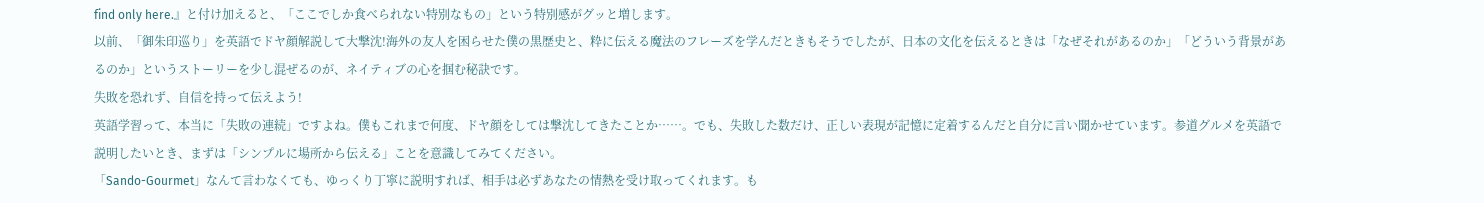find only here.』と付け加えると、「ここでしか食べられない特別なもの」という特別感がグッと増します。
以前、「御朱印巡り」を英語でドヤ顔解説して大撃沈!海外の友人を困らせた僕の黒歴史と、粋に伝える魔法のフレーズを学んだときもそうでしたが、日本の文化を伝えるときは「なぜそれがあるのか」「どういう背景があるのか」というストーリーを少し混ぜるのが、ネイティブの心を掴む秘訣です。
失敗を恐れず、自信を持って伝えよう!
英語学習って、本当に「失敗の連続」ですよね。僕もこれまで何度、ドヤ顔をしては撃沈してきたことか……。でも、失敗した数だけ、正しい表現が記憶に定着するんだと自分に言い聞かせています。参道グルメを英語で説明したいとき、まずは「シンプルに場所から伝える」ことを意識してみてください。
「Sando-Gourmet」なんて言わなくても、ゆっくり丁寧に説明すれば、相手は必ずあなたの情熱を受け取ってくれます。も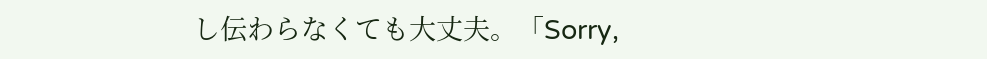し伝わらなくても大丈夫。「Sorry,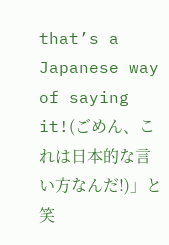that’s a Japanese way of saying it!(ごめん、これは日本的な言い方なんだ!)」と笑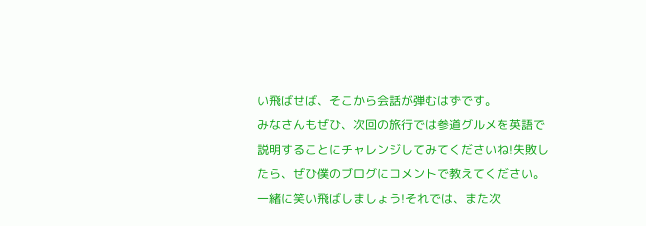い飛ばせば、そこから会話が弾むはずです。
みなさんもぜひ、次回の旅行では参道グルメを英語で説明することにチャレンジしてみてくださいね!失敗したら、ぜひ僕のブログにコメントで教えてください。一緒に笑い飛ばしましょう!それでは、また次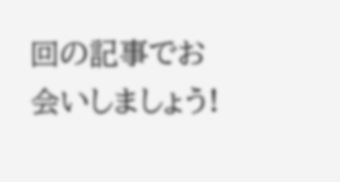回の記事でお会いしましょう!